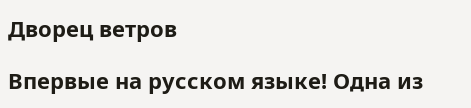Дворец ветров

Впервые на русском языке! Одна из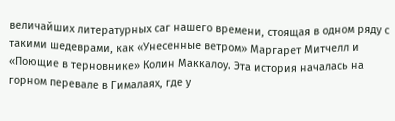величайших литературных саг нашего времени, стоящая в одном ряду с такими шедеврами, как «Унесенные ветром» Маргарет Митчелл и «Поющие в терновнике» Колин Маккалоу. Эта история началась на горном перевале в Гималаях, где у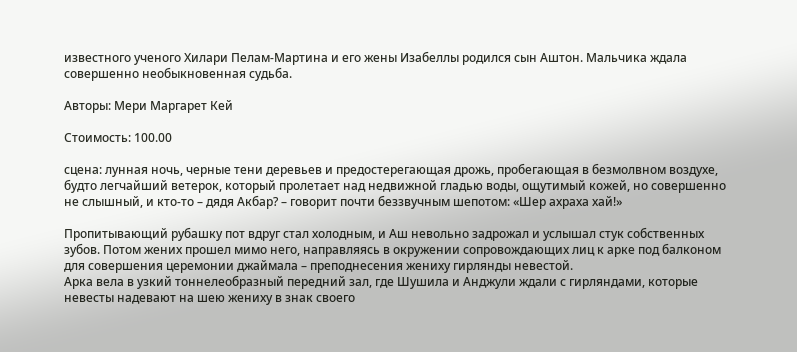известного ученого Хилари Пелам-Мартина и его жены Изабеллы родился сын Аштон. Мальчика ждала совершенно необыкновенная судьба.

Авторы: Мери Маргарет Кей

Стоимость: 100.00

сцена: лунная ночь, черные тени деревьев и предостерегающая дрожь, пробегающая в безмолвном воздухе, будто легчайший ветерок, который пролетает над недвижной гладью воды, ощутимый кожей, но совершенно не слышный, и кто-то – дядя Акбар? – говорит почти беззвучным шепотом: «Шер ахраха хай!»

Пропитывающий рубашку пот вдруг стал холодным, и Аш невольно задрожал и услышал стук собственных зубов. Потом жених прошел мимо него, направляясь в окружении сопровождающих лиц к арке под балконом для совершения церемонии джаймала – преподнесения жениху гирлянды невестой.
Арка вела в узкий тоннелеобразный передний зал, где Шушила и Анджули ждали с гирляндами, которые невесты надевают на шею жениху в знак своего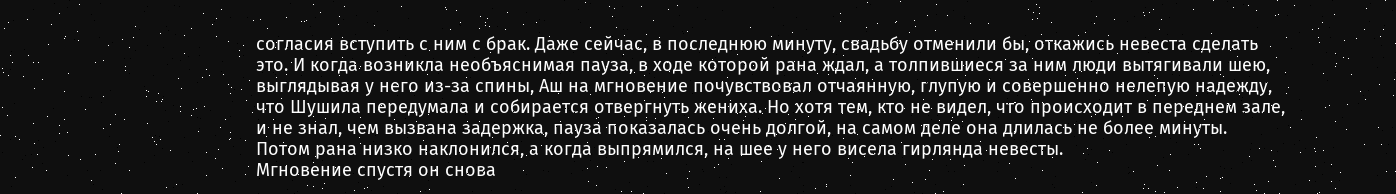согласия вступить с ним с брак. Даже сейчас, в последнюю минуту, свадьбу отменили бы, откажись невеста сделать это. И когда возникла необъяснимая пауза, в ходе которой рана ждал, а толпившиеся за ним люди вытягивали шею, выглядывая у него из-за спины, Аш на мгновение почувствовал отчаянную, глупую и совершенно нелепую надежду, что Шушила передумала и собирается отвергнуть жениха. Но хотя тем, кто не видел, что происходит в переднем зале, и не знал, чем вызвана задержка, пауза показалась очень долгой, на самом деле она длилась не более минуты. Потом рана низко наклонился, а когда выпрямился, на шее у него висела гирлянда невесты.
Мгновение спустя он снова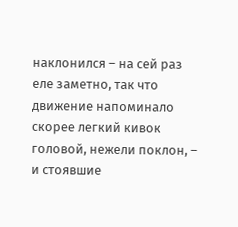наклонился – на сей раз еле заметно, так что движение напоминало скорее легкий кивок головой, нежели поклон, – и стоявшие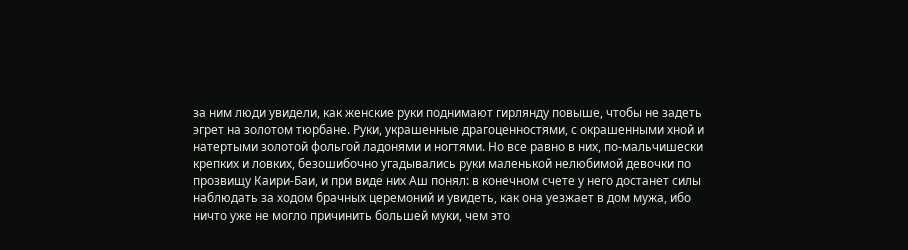за ним люди увидели, как женские руки поднимают гирлянду повыше, чтобы не задеть эгрет на золотом тюрбане. Руки, украшенные драгоценностями, с окрашенными хной и натертыми золотой фольгой ладонями и ногтями. Но все равно в них, по-мальчишески крепких и ловких, безошибочно угадывались руки маленькой нелюбимой девочки по прозвищу Каири-Баи, и при виде них Аш понял: в конечном счете у него достанет силы наблюдать за ходом брачных церемоний и увидеть, как она уезжает в дом мужа, ибо ничто уже не могло причинить большей муки, чем это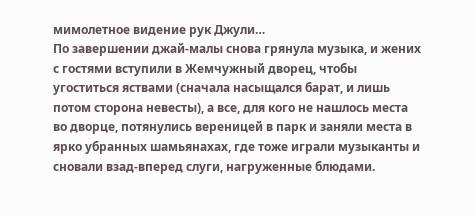мимолетное видение рук Джули…
По завершении джай-малы снова грянула музыка, и жених с гостями вступили в Жемчужный дворец, чтобы угоститься яствами (сначала насыщался барат, и лишь потом сторона невесты), а все, для кого не нашлось места во дворце, потянулись вереницей в парк и заняли места в ярко убранных шамьянахах, где тоже играли музыканты и сновали взад-вперед слуги, нагруженные блюдами.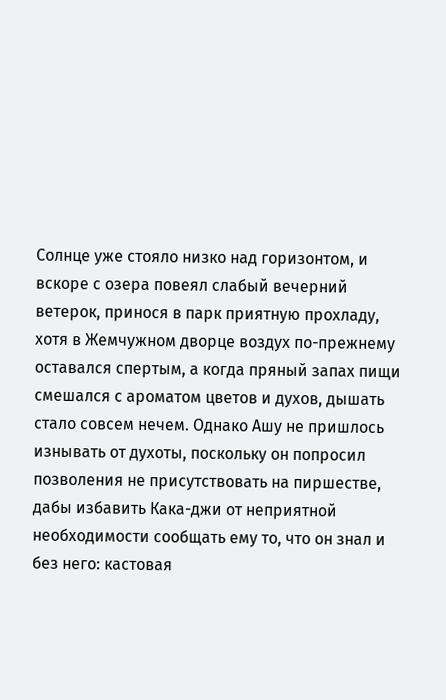Солнце уже стояло низко над горизонтом, и вскоре с озера повеял слабый вечерний ветерок, принося в парк приятную прохладу, хотя в Жемчужном дворце воздух по-прежнему оставался спертым, а когда пряный запах пищи смешался с ароматом цветов и духов, дышать стало совсем нечем. Однако Ашу не пришлось изнывать от духоты, поскольку он попросил позволения не присутствовать на пиршестве, дабы избавить Кака-джи от неприятной необходимости сообщать ему то, что он знал и без него: кастовая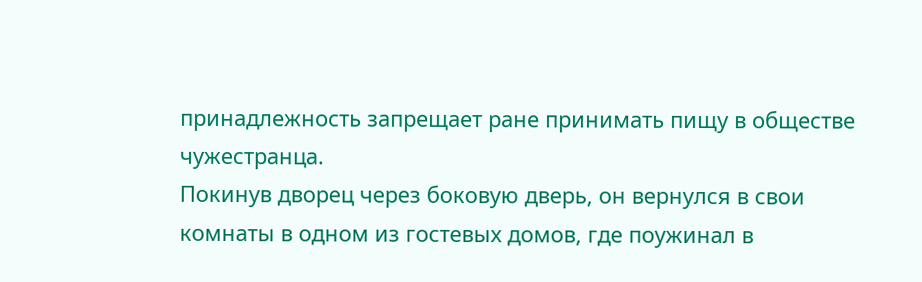принадлежность запрещает ране принимать пищу в обществе чужестранца.
Покинув дворец через боковую дверь, он вернулся в свои комнаты в одном из гостевых домов, где поужинал в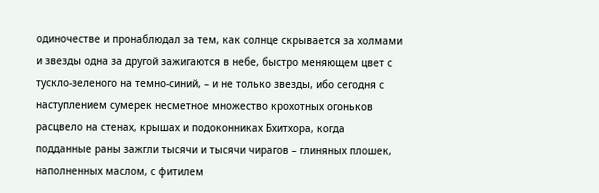одиночестве и пронаблюдал за тем, как солнце скрывается за холмами и звезды одна за другой зажигаются в небе, быстро меняющем цвет с тускло-зеленого на темно-синий, – и не только звезды, ибо сегодня с наступлением сумерек несметное множество крохотных огоньков расцвело на стенах, крышах и подоконниках Бхитхора, когда подданные раны зажгли тысячи и тысячи чирагов – глиняных плошек, наполненных маслом, с фитилем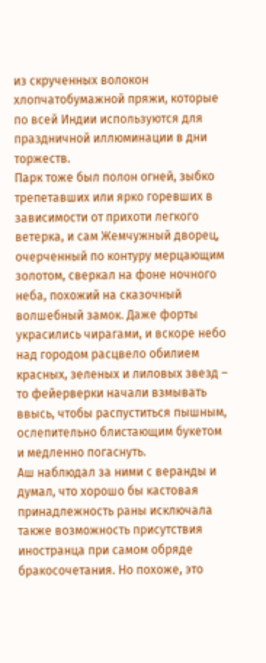из скрученных волокон хлопчатобумажной пряжи, которые по всей Индии используются для праздничной иллюминации в дни торжеств.
Парк тоже был полон огней, зыбко трепетавших или ярко горевших в зависимости от прихоти легкого ветерка, и сам Жемчужный дворец, очерченный по контуру мерцающим золотом, сверкал на фоне ночного неба, похожий на сказочный волшебный замок. Даже форты украсились чирагами, и вскоре небо над городом расцвело обилием красных, зеленых и лиловых звезд – то фейерверки начали взмывать ввысь, чтобы распуститься пышным, ослепительно блистающим букетом и медленно погаснуть.
Аш наблюдал за ними с веранды и думал, что хорошо бы кастовая принадлежность раны исключала также возможность присутствия иностранца при самом обряде бракосочетания. Но похоже, это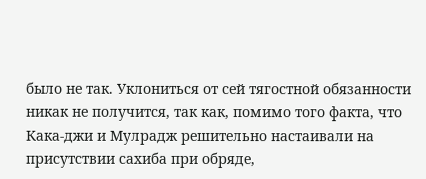было не так. Уклониться от сей тягостной обязанности никак не получится, так как, помимо того факта, что Кака-джи и Мулрадж решительно настаивали на присутствии сахиба при обряде,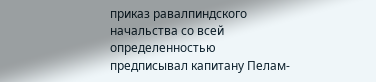приказ равалпиндского начальства со всей определенностью предписывал капитану Пелам-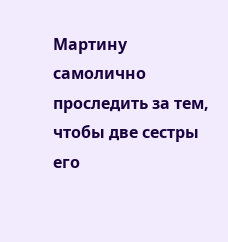Мартину самолично проследить за тем, чтобы две сестры его